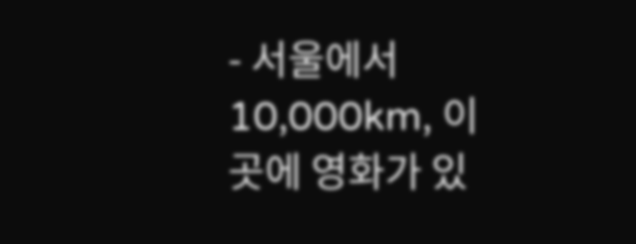- 서울에서 10,000km, 이곳에 영화가 있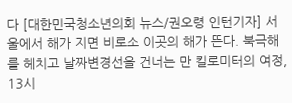다 [대한민국청소년의회 뉴스/권오령 인턴기자] 서울에서 해가 지면 비로소 이곳의 해가 뜬다. 북극해를 헤치고 날짜변경선을 건너는 만 킬로미터의 여정, 13시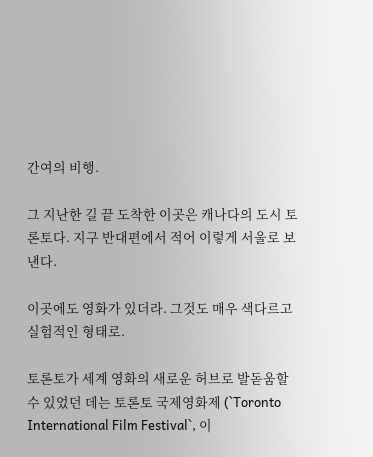간여의 비행.

그 지난한 길 끝 도착한 이곳은 캐나다의 도시 토론토다. 지구 반대편에서 적어 이렇게 서울로 보낸다.

이곳에도 영화가 있더라. 그것도 매우 색다르고 실험적인 형태로.

토론토가 세계 영화의 새로운 허브로 발돋움할 수 있었던 데는 토론토 국제영화제 (`Toronto International Film Festival`, 이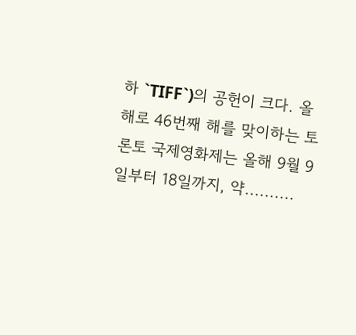하 `TIFF`)의 공헌이 크다. 올해로 46번째 해를 맞이하는 토론토 국제영화제는 올해 9월 9일부터 18일까지, 약..........